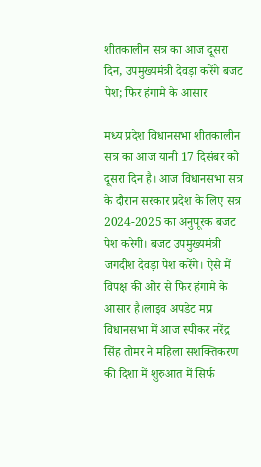शीतकालीन सत्र का आज दूसरा दिन, उपमुख्यमंत्री देवड़ा करेंगे बजट पेश; फिर हंगामे के आसार

मध्य प्रदेश विधानसभा शीतकालीन सत्र का आज यानी 17 दिसंबर को दूसरा दिन है। आज विधानसभा सत्र के दौरान सरकार प्रदेश के लिए सत्र 2024-2025 का अनुपूरक बजट पेश करेगी। बजट उपमुख्यमंत्री जगदीश देवड़ा पेश करेंगे। ऐसे में विपक्ष की ओर से फिर हंगामे के आसार है।लाइव अपडेट मप्र विधानसभा में आज स्पीकर नरेंद्र सिंह तोमर ने महिला सशक्तिकरण की दिशा में शुरुआत में सिर्फ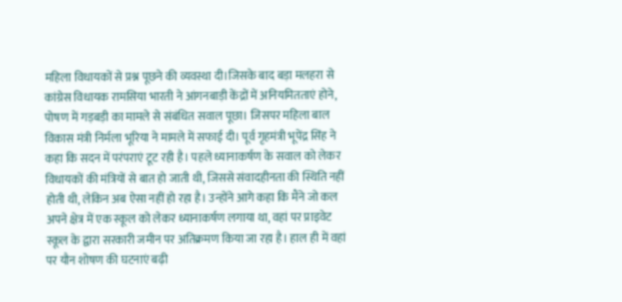महिला विधायकों से प्रश्न पूछने की व्यवस्था दी।जिसके बाद बड़ा मलहरा से कांग्रेस विधायक रामसिया भारती ने आंगनबाड़ी केंद्रों में अनियमितताएं होने, पोषण में गड़बड़ी का मामले से संबंधित सवाल पूछा। जिसपर महिला बाल विकास मंत्री निर्मला भूरिया ने मामले में सफाई दी। पूर्व गृहमंत्री भूपेंद्र सिंह ने कहा कि सदन में परंपराएं टूट रही है। पहले ध्यानाकर्षण के सवाल को लेकर विधायकों की मंत्रियों से बात हो जाती थी, जिससे संवादहीनता की स्थिति नहीं होती थी, लेकिन अब ऐसा नहीं हो रहा है। उन्होंने आगे कहा कि मैंने जो कल अपने क्षेत्र में एक स्कूल को लेकर ध्यानाकर्षण लगाया था, वहां पर प्राइवेट स्कूल के द्वारा सरकारी जमीन पर अतिक्रमण किया जा रहा है। हाल ही में वहां पर यौन शोषण की घटनाएं बढ़ी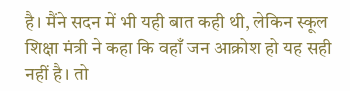है। मैंने सदन में भी यही बात कही थी, लेकिन स्कूल शिक्षा मंत्री ने कहा कि वहाँ जन आक्रोश हो यह सही नहीं है। तो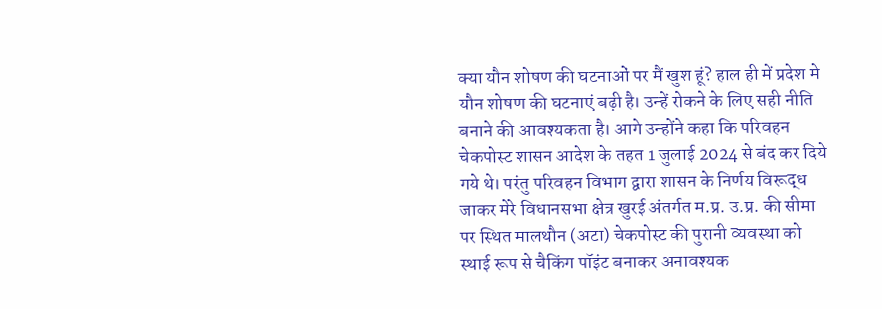क्या यौन शोषण की घटनाओं पर मैं खुश हूं? हाल ही में प्रदेश मे यौन शोषण की घटनाएं बढ़ी है। उन्हें रोकने के लिए सही नीति बनाने की आवश्यकता है। आगे उन्होंने कहा कि परिवहन चेकपोस्ट शासन आदेश के तहत 1 जुलाई 2024 से बंद कर दिये गये थे। परंतु परिवहन विभाग द्वारा शासन के निर्णय विरूद्ध जाकर मेरे विधानसभा क्षेत्र खुरई अंतर्गत म.प्र. उ.प्र. की सीमा पर स्थित मालथौन (अटा) चेकपोस्ट की पुरानी व्यवस्था को स्थाई रूप से चैकिंग पॉइंट बनाकर अनावश्यक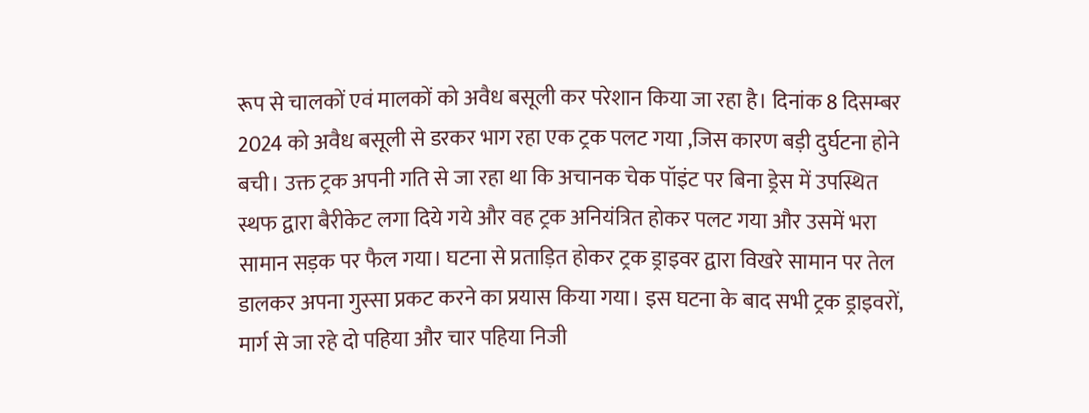रूप से चालकों एवं मालकों को अवैध बसूली कर परेशान किया जा रहा है। दिनांक 8 दिसम्बर 2024 को अवैध बसूली से डरकर भाग रहा एक ट्रक पलट गया ,जिस कारण बड़ी दुर्घटना होने बची। उक्त ट्रक अपनी गति से जा रहा था कि अचानक चेक पॉइंट पर बिना ड्रेस में उपस्थित स्थफ द्वारा बैरीकेट लगा दिये गये और वह ट्रक अनियंत्रित होकर पलट गया और उसमें भरा सामान सड़क पर फैल गया। घटना से प्रताड़ित होकर ट्रक ड्राइवर द्वारा विखरे सामान पर तेल डालकर अपना गुस्सा प्रकट करने का प्रयास किया गया। इस घटना के बाद सभी ट्रक ड्राइवरों, मार्ग से जा रहे दो पहिया और चार पहिया निजी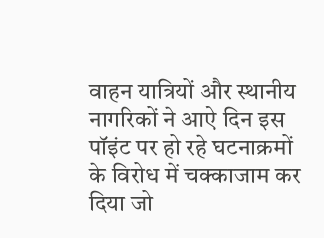वाहन यात्रियों और स्थानीय नागरिकों ने आऐ दिन इस पॉइंट पर हो रहे घटनाक्रमों के विरोध में चक्काजाम कर दिया जो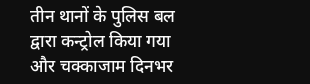तीन थानों के पुलिस बल द्वारा कन्ट्रोल किया गया और चक्काजाम दिनभर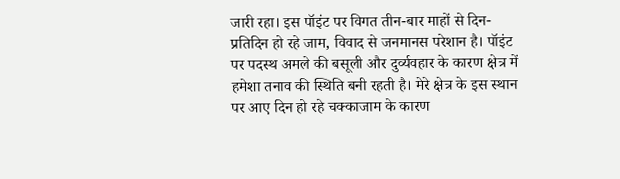जारी रहा। इस पॉइंट पर विगत तीन-बार माहों से दिन-प्रतिदिन हो रहे जाम, विवाद से जनमानस परेशान है। पॉइंट पर पदस्थ अमले की बसूली और दुर्व्यवहार के कारण क्षेत्र में हमेशा तनाव की स्थिति बनी रहती है। मेरे क्षेत्र के इस स्थान पर आए दिन हो रहे चक्काजाम के कारण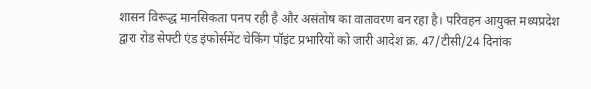शासन विरूद्ध मानसिकता पनप रही है और असंतोष का वातावरण बन रहा है। परिवहन आयुक्त मध्यप्रदेश द्वारा रोड सेफ्टी एंड इंफोर्समेंट चेकिंग पॉइंट प्रभारियों को जारी आदेश क्र. 47/टीसी/24 दिनांक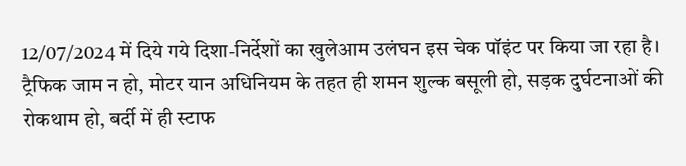12/07/2024 में दिये गये दिशा-निर्देशों का खुलेआम उलंघन इस चेक पॉइंट पर किया जा रहा है। ट्रैफिक जाम न हो, मोटर यान अधिनियम के तहत ही शमन शुल्क बसूली हो, सड़क दुर्घटनाओं की रोकथाम हो, बर्दी में ही स्टाफ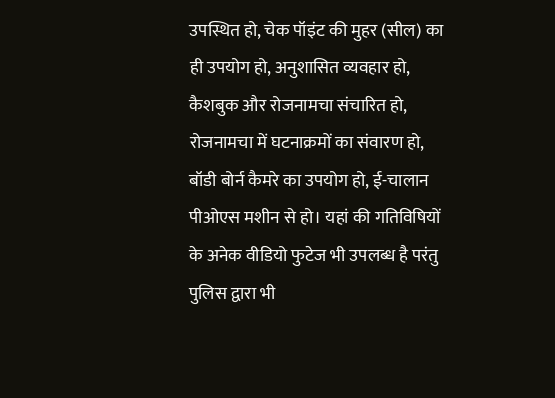उपस्थित हो, चेक पॉइंट की मुहर (सील) का ही उपयोग हो, अनुशासित व्यवहार हो, कैशबुक और रोजनामचा संचारित हो, रोजनामचा में घटनाक्रमों का संवारण हो, बॉडी बोर्न कैमरे का उपयोग हो, ई-चालान पीओएस मशीन से हो। यहां की गतिविषियों के अनेक वीडियो फुटेज भी उपलब्ध है परंतु पुलिस द्वारा भी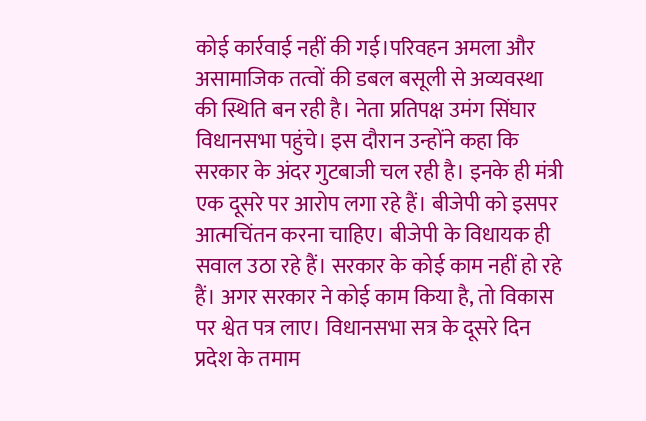कोई कार्रवाई नहीं की गई।परिवहन अमला और असामाजिक तत्वों की डबल बसूली से अव्यवस्था की स्थिति बन रही है। नेता प्रतिपक्ष उमंग सिंघार विधानसभा पहुंचे। इस दौरान उन्होंने कहा कि सरकार के अंदर गुटबाजी चल रही है। इनके ही मंत्री एक दूसरे पर आरोप लगा रहे हैं। बीजेपी को इसपर आत्मचिंतन करना चाहिए। बीजेपी के विधायक ही सवाल उठा रहे हैं। सरकार के कोई काम नहीं हो रहे हैं। अगर सरकार ने कोई काम किया है, तो विकास पर श्वेत पत्र लाए। विधानसभा सत्र के दूसरे दिन प्रदेश के तमाम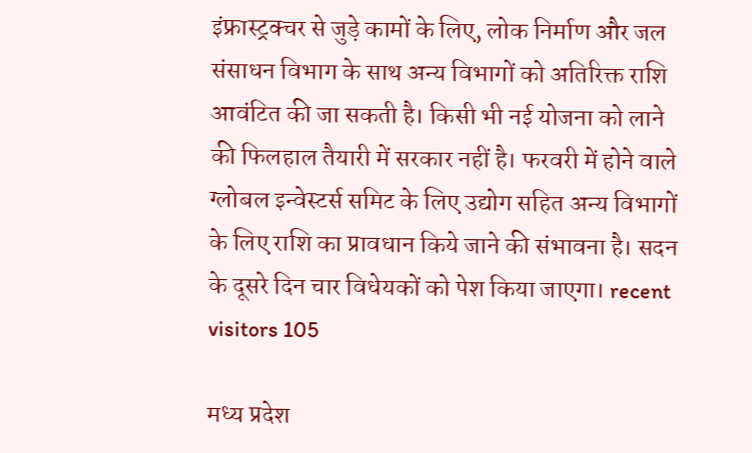इंफ्रास्ट्रक्चर से जुड़े कामों के लिए, लोक निर्माण और जल संसाधन विभाग के साथ अन्य विभागों को अतिरिक्त राशि आवंटित की जा सकती है। किसी भी नई योजना को लाने की फिलहाल तैयारी में सरकार नहीं है। फरवरी में होने वाले ग्लोबल इन्वेस्टर्स समिट के लिए उद्योग सहित अन्य विभागों के लिए राशि का प्रावधान किये जाने की संभावना है। सदन के दूसरे दिन चार विधेयकों को पेश किया जाएगा। recent visitors 105

मध्य प्रदेश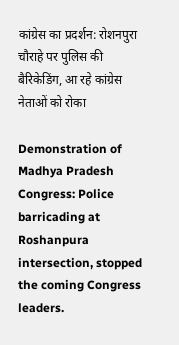कांग्रेस का प्रदर्शन: रोशनपुरा चौराहे पर पुलिस की बैरिकेडिंग, आ रहे कांग्रेस नेताओं को रोका

Demonstration of Madhya Pradesh Congress: Police barricading at Roshanpura intersection, stopped the coming Congress leaders.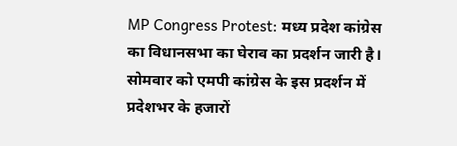MP Congress Protest: मध्य प्रदेश कांग्रेस का विधानसभा का घेराव का प्रदर्शन जारी है। सोमवार को एमपी कांग्रेस के इस प्रदर्शन में प्रदेशभर के हजारों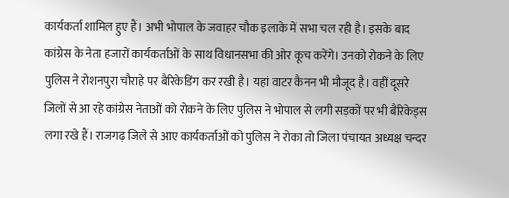कार्यकर्ता शामिल हुए हैं। अभी भोपाल के जवाहर चौक इलाके में सभा चल रही है। इसके बाद कांग्रेस के नेता हजारों कार्यकर्ताओं के साथ विधानसभा की ओर कूच करेंगे। उनको रोकने के लिए पुलिस ने रोशनपुरा चौराहे पर बैरिकेडिंग कर रखी है। यहां वाटर कैनन भी मौजूद है। वहीं दूसरे जिलों से आ रहे कांग्रेस नेताओं को रोकने के लिए पुलिस ने भोपाल से लगी सड़कों पर भी बैरिकेड्स लगा रखे हैं। राजगढ़ जिले से आए कार्यकर्ताओं को पुलिस ने रोका तो जिला पंचायत अध्यक्ष चन्दर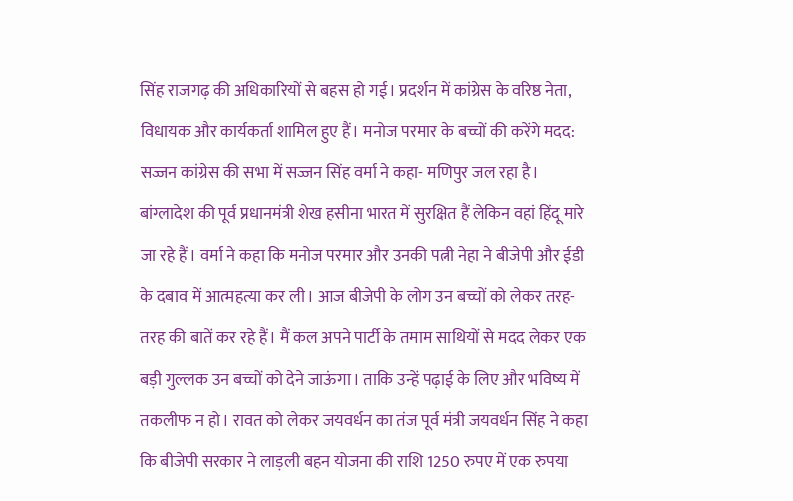सिंह राजगढ़ की अधिकारियों से बहस हो गई। प्रदर्शन में कांग्रेस के वरिष्ठ नेता, विधायक और कार्यकर्ता शामिल हुए हैं। मनोज परमार के बच्चों की करेंगे मदद: सज्जन कांग्रेस की सभा में सज्जन सिंह वर्मा ने कहा- मणिपुर जल रहा है। बांग्लादेश की पूर्व प्रधानमंत्री शेख हसीना भारत में सुरक्षित हैं लेकिन वहां हिंदू मारे जा रहे हैं। वर्मा ने कहा कि मनोज परमार और उनकी पत्नी नेहा ने बीजेपी और ईडी के दबाव में आत्महत्या कर ली। आज बीजेपी के लोग उन बच्चों को लेकर तरह-तरह की बातें कर रहे हैं। मैं कल अपने पार्टी के तमाम साथियों से मदद लेकर एक बड़ी गुल्लक उन बच्चों को देने जाऊंगा। ताकि उन्हें पढ़ाई के लिए और भविष्य में तकलीफ न हो। रावत को लेकर जयवर्धन का तंज पूर्व मंत्री जयवर्धन सिंह ने कहा कि बीजेपी सरकार ने लाड़ली बहन योजना की राशि 1250 रुपए में एक रुपया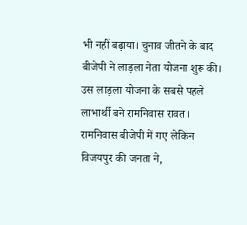भी नहीं बढ़ाया। चुनाव जीतने के बाद बीजेपी ने लाड़ला नेता योजना शुरू की। उस लाड़ला योजना के सबसे पहले लाभार्थी बने रामनिवास रावत। रामनिवास बीजेपी में गए लेकिन विजयपुर की जनता ने,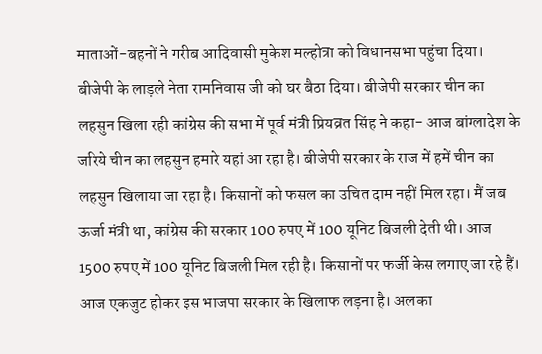माताओं-बहनों ने गरीब आदिवासी मुकेश मल्होत्रा को विधानसभा पहुंचा दिया। बीजेपी के लाड़ले नेता रामनिवास जी को घर बैठा दिया। बीजेपी सरकार चीन का लहसुन खिला रही कांग्रेस की सभा में पूर्व मंत्री प्रियव्रत सिंह ने कहा- आज बांग्लादेश के जरिये चीन का लहसुन हमारे यहां आ रहा है। बीजेपी सरकार के राज में हमें चीन का लहसुन खिलाया जा रहा है। किसानों को फसल का उचित दाम नहीं मिल रहा। मैं जब ऊर्जा मंत्री था, कांग्रेस की सरकार 100 रुपए में 100 यूनिट बिजली देती थी। आज 1500 रुपए में 100 यूनिट बिजली मिल रही है। किसानों पर फर्जी केस लगाए जा रहे हैं। आज एकजुट होकर इस भाजपा सरकार के खिलाफ लड़ना है। अलका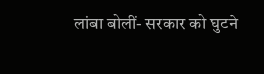लांबा बोलीं- सरकार को घुटने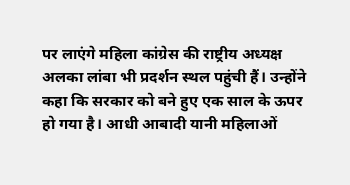पर लाएंगे महिला कांग्रेस की राष्ट्रीय अध्यक्ष अलका लांबा भी प्रदर्शन स्थल पहुंची हैं। उन्होंने कहा कि सरकार को बने हुए एक साल के ऊपर हो गया है। आधी आबादी यानी महिलाओं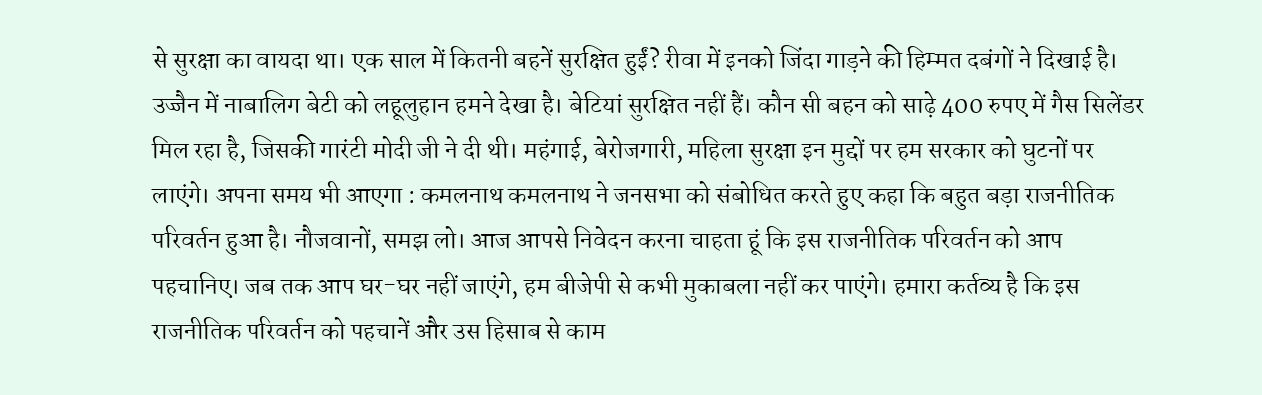से सुरक्षा का वायदा था। एक साल में कितनी बहनें सुरक्षित हुईं? रीवा में इनको जिंदा गाड़ने की हिम्मत दबंगों ने दिखाई है। उज्जैन में नाबालिग बेटी को लहूलुहान हमने देखा है। बेटियां सुरक्षित नहीं हैं। कौन सी बहन को साढ़े 400 रुपए में गैस सिलेंडर मिल रहा है, जिसकी गारंटी मोदी जी ने दी थी। महंगाई, बेरोजगारी, महिला सुरक्षा इन मुद्दों पर हम सरकार को घुटनों पर लाएंगे। अपना समय भी आएगा : कमलनाथ कमलनाथ ने जनसभा को संबोधित करते हुए कहा कि बहुत बड़ा राजनीतिक परिवर्तन हुआ है। नौजवानों, समझ लो। आज आपसे निवेदन करना चाहता हूं कि इस राजनीतिक परिवर्तन को आप पहचानिए। जब तक आप घर-घर नहीं जाएंगे, हम बीजेपी से कभी मुकाबला नहीं कर पाएंगे। हमारा कर्तव्य है कि इस राजनीतिक परिवर्तन को पहचानें और उस हिसाब से काम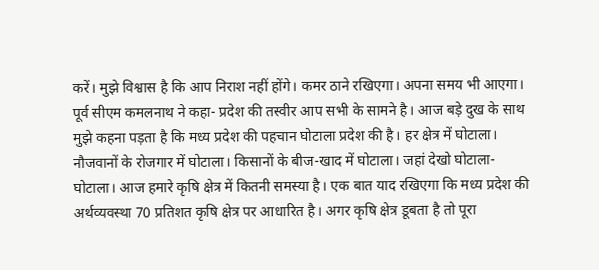करें। मुझे विश्वास है कि आप निराश नहीं होंगे। कमर ठाने रखिएगा। अपना समय भी आएगा। पूर्व सीएम कमलनाथ ने कहा- प्रदेश की तस्वीर आप सभी के सामने है। आज बड़े दुख के साथ मुझे कहना पड़ता है कि मध्य प्रदेश की पहचान घोटाला प्रदेश की है। हर क्षेत्र में घोटाला। नौजवानों के रोजगार में घोटाला। किसानों के बीज-खाद में घोटाला। जहां देखो घोटाला-घोटाला। आज हमारे कृषि क्षेत्र में कितनी समस्या है। एक बात याद रखिएगा कि मध्य प्रदेश की अर्थव्यवस्था 70 प्रतिशत कृषि क्षेत्र पर आधारित है। अगर कृषि क्षेत्र डूबता है तो पूरा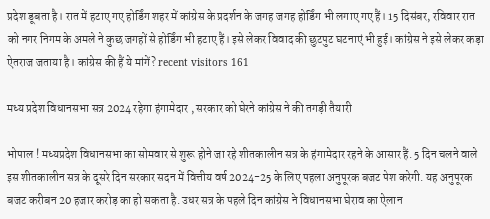प्रदेश डूबता है। रात में हटाए गए होर्डिंग शहर में कांग्रेस के प्रदर्शन के जगह जगह होर्डिंग भी लगाए गए हैं। 15 दिसंबर, रविवार रात को नगर निगम के अमले ने कुछ जगहों से होर्डिंग भी हटाए हैं। इसे लेकर विवाद की छुटपुट घटनाएं भी हुई। कांग्रेस ने इसे लेकर कड़ा ऐतराज जताया है। कांग्रेस की हैं ये मांगें? recent visitors 161

मध्य प्रदेश विधानसभा सत्र 2024 रहेगा हंगामेदार , सरकार को घेरने कांग्रेस ने की तगड़ी तैयारी

भोपाल ! मध्यप्रदेश विधानसभा का सोमवार से शुरू होने जा रहे शीतकालीन सत्र के हंगामेदार रहने के आसार हैं. 5 दिन चलने वाले इस शीतकालीन सत्र के दूसरे दिन सरकार सदन में वित्तीय वर्ष 2024-25 के लिए पहला अनुपूरक बजट पेश करेगी. यह अनुपूरक बजट करीबन 20 हजार करोड़ का हो सकता है. उधर सत्र के पहले दिन कांग्रेस ने विधानसभा घेराव का ऐलान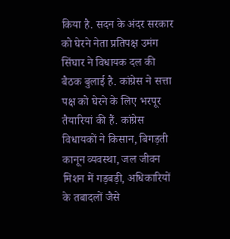किया है. सदन के अंदर सरकार को घेरने नेता प्रतिपक्ष उमंग सिंघार ने विधायक दल की बैठक बुलाई है. कांग्रेस ने सत्ता पक्ष को घेरने के लिए भरपूर तैयारियां की हैं. कांग्रेस विधायकों ने किसान, बिगड़ती कानून व्यवस्था, जल जीवन मिशन में गड़बड़ी, अधिकारियों के तबादलों जैसे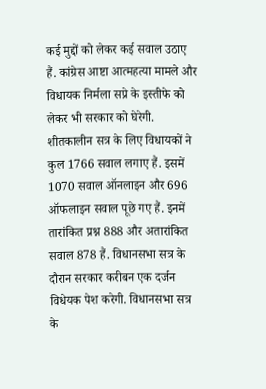कई मुद्दों को लेकर कई सवाल उठाए हैं. कांग्रेस आष्टा आत्महत्या मामले और विधायक निर्मला सप्रे के इस्तीफे को लेकर भी सरकार को घेरेगी. शीतकालीन सत्र के लिए विधायकों ने कुल 1766 सवाल लगाए हैं. इसमें 1070 सवाल ऑनलाइन और 696 ऑफलाइन सवाल पूछे गए हैं. इनमें तारांकित प्रश्न 888 और अतारांकित सवाल 878 हैं. विधानसभा सत्र के दौरान सरकार करीबन एक दर्जन विधेयक पेश करेगी. विधानसभा सत्र के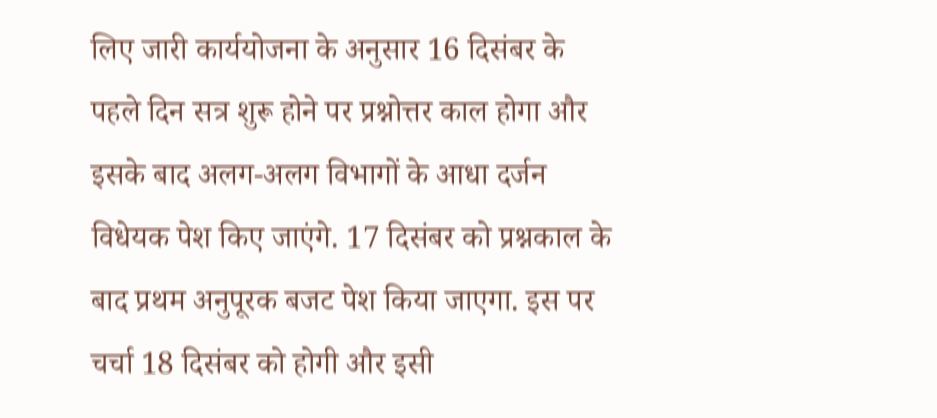लिए जारी कार्ययोजना के अनुसार 16 दिसंबर के पहले दिन सत्र शुरू होने पर प्रश्नोत्तर काल होगा और इसके बाद अलग-अलग विभागों के आधा दर्जन विधेयक पेश किए जाएंगे. 17 दिसंबर को प्रश्नकाल के बाद प्रथम अनुपूरक बजट पेश किया जाएगा. इस पर चर्चा 18 दिसंबर को होगी और इसी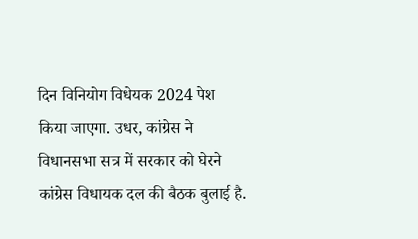दिन विनियोग विधेयक 2024 पेश किया जाएगा. उधर, कांग्रेस ने विधानसभा सत्र में सरकार को घेरने कांग्रेस विधायक दल की बैठक बुलाई है.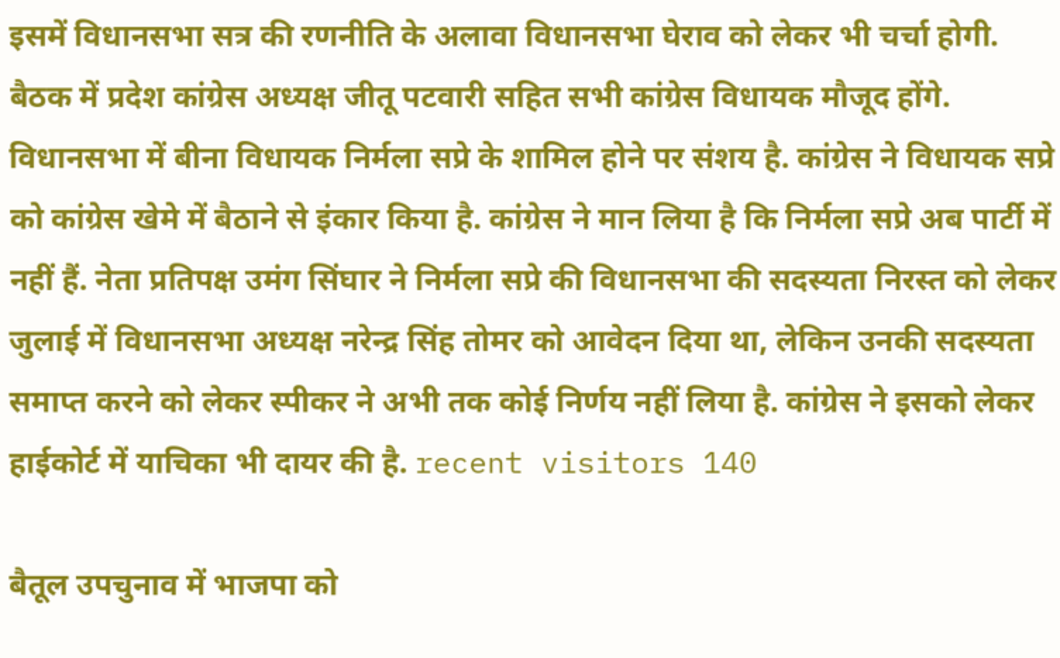इसमें विधानसभा सत्र की रणनीति के अलावा विधानसभा घेराव को लेकर भी चर्चा होगी. बैठक में प्रदेश कांग्रेस अध्यक्ष जीतू पटवारी सहित सभी कांग्रेस विधायक मौजूद होंगे. विधानसभा में बीना विधायक निर्मला सप्रे के शामिल होने पर संशय है. कांग्रेस ने विधायक सप्रे को कांग्रेस खेमे में बैठाने से इंकार किया है. कांग्रेस ने मान लिया है कि निर्मला सप्रे अब पार्टी में नहीं हैं. नेता प्रतिपक्ष उमंग सिंघार ने निर्मला सप्रे की विधानसभा की सदस्यता निरस्त को लेकर जुलाई में विधानसभा अध्यक्ष नरेन्द्र सिंह तोमर को आवेदन दिया था, लेकिन उनकी सदस्यता समाप्त करने को लेकर स्पीकर ने अभी तक कोई निर्णय नहीं लिया है. कांग्रेस ने इसको लेकर हाईकोर्ट में याचिका भी दायर की है. recent visitors 140

बैतूल उपचुनाव में भाजपा को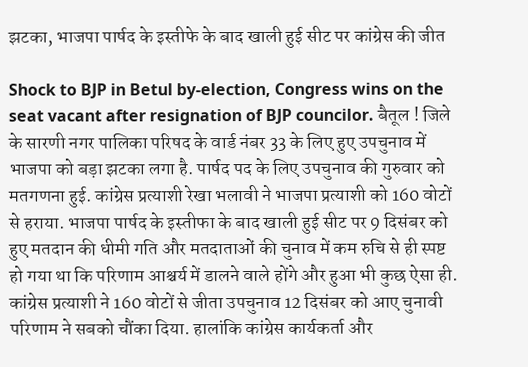झटका, भाजपा पार्षद के इस्तीफे के बाद खाली हुई सीट पर कांग्रेस की जीत

Shock to BJP in Betul by-election, Congress wins on the seat vacant after resignation of BJP councilor. बैतूल ! जिले के सारणी नगर पालिका परिषद के वार्ड नंबर 33 के लिए हुए उपचुनाव में भाजपा को बड़ा झटका लगा है. पार्षद पद के लिए उपचुनाव की गुरुवार को मतगणना हुई. कांग्रेस प्रत्याशी रेखा भलावी ने भाजपा प्रत्याशी को 160 वोटों से हराया. भाजपा पार्षद के इस्तीफा के बाद खाली हुई सीट पर 9 दिसंबर को हुए मतदान की धीमी गति और मतदाताओं की चुनाव में कम रुचि से ही स्पष्ट हो गया था कि परिणाम आश्चर्य में डालने वाले होंगे और हुआ भी कुछ ऐसा ही. कांग्रेस प्रत्याशी ने 160 वोटों से जीता उपचुनाव 12 दिसंबर को आए चुनावी परिणाम ने सबको चौंका दिया. हालांकि कांग्रेस कार्यकर्ता और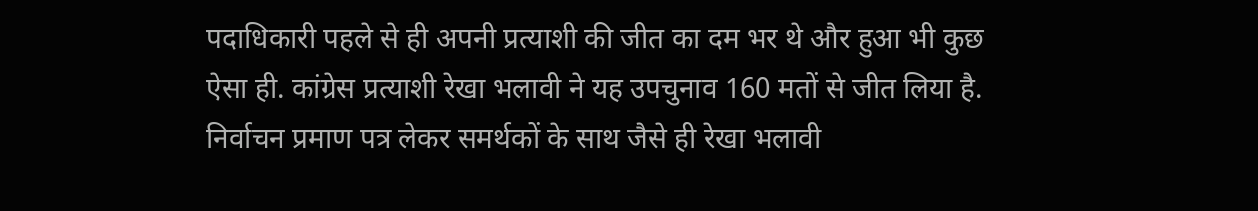पदाधिकारी पहले से ही अपनी प्रत्याशी की जीत का दम भर थे और हुआ भी कुछ ऐसा ही. कांग्रेस प्रत्याशी रेखा भलावी ने यह उपचुनाव 160 मतों से जीत लिया है. निर्वाचन प्रमाण पत्र लेकर समर्थकों के साथ जैसे ही रेखा भलावी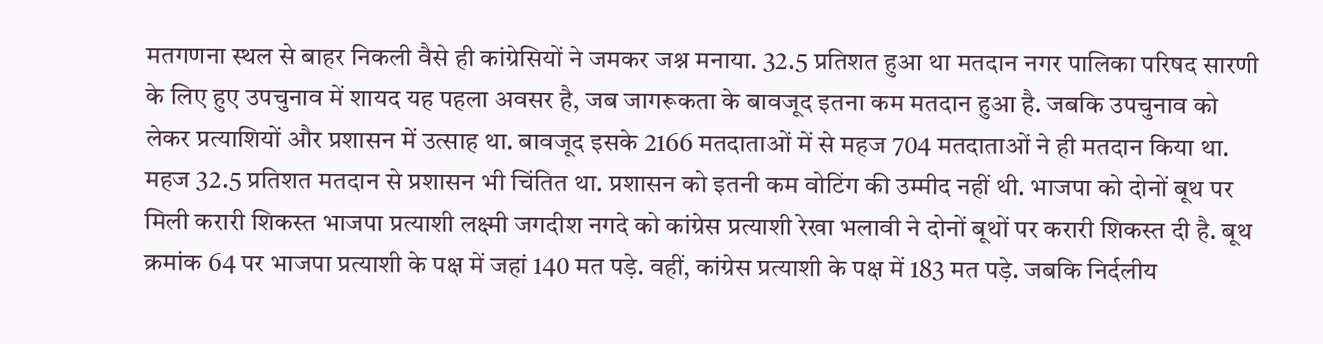मतगणना स्थल से बाहर निकली वैसे ही कांग्रेसियों ने जमकर जश्न मनाया. 32.5 प्रतिशत हुआ था मतदान नगर पालिका परिषद सारणी के लिए हुए उपचुनाव में शायद यह पहला अवसर है, जब जागरूकता के बावजूद इतना कम मतदान हुआ है. जबकि उपचुनाव को लेकर प्रत्याशियों और प्रशासन में उत्साह था. बावजूद इसके 2166 मतदाताओं में से महज 704 मतदाताओं ने ही मतदान किया था. महज 32.5 प्रतिशत मतदान से प्रशासन भी चिंतित था. प्रशासन को इतनी कम वोटिंग की उम्मीद नहीं थी. भाजपा को दोनों बूथ पर मिली करारी शिकस्त भाजपा प्रत्याशी लक्ष्मी जगदीश नगदे को कांग्रेस प्रत्याशी रेखा भलावी ने दोनों बूथों पर करारी शिकस्त दी है. बूथ क्रमांक 64 पर भाजपा प्रत्याशी के पक्ष में जहां 140 मत पड़े. वहीं, कांग्रेस प्रत्याशी के पक्ष में 183 मत पड़े. जबकि निर्दलीय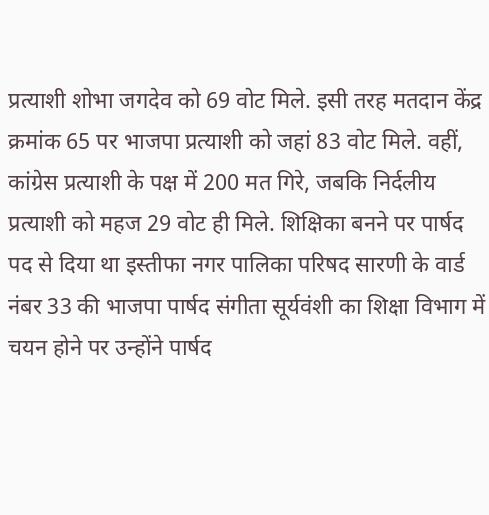प्रत्याशी शोभा जगदेव को 69 वोट मिले. इसी तरह मतदान केंद्र क्रमांक 65 पर भाजपा प्रत्याशी को जहां 83 वोट मिले. वहीं, कांग्रेस प्रत्याशी के पक्ष में 200 मत गिरे, जबकि निर्दलीय प्रत्याशी को महज 29 वोट ही मिले. शिक्षिका बनने पर पार्षद पद से दिया था इस्तीफा नगर पालिका परिषद सारणी के वार्ड नंबर 33 की भाजपा पार्षद संगीता सूर्यवंशी का शिक्षा विभाग में चयन होने पर उन्होंने पार्षद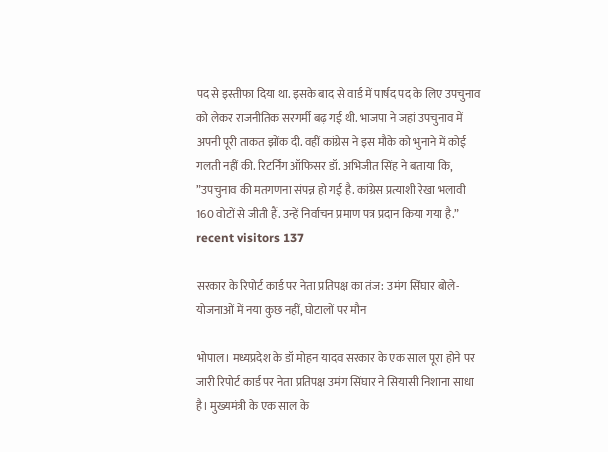पद से इस्तीफा दिया था. इसके बाद से वार्ड में पार्षद पद के लिए उपचुनाव को लेकर राजनीतिक सरगर्मी बढ़ गई थी. भाजपा ने जहां उपचुनाव में अपनी पूरी ताकत झोंक दी. वहीं कांग्रेस ने इस मौके को भुनाने में कोई गलती नहीं की. रिटर्निंग ऑफिसर डॉ. अभिजीत सिंह ने बताया कि, ”उपचुनाव की मतगणना संपन्न हो गई है. कांग्रेस प्रत्याशी रेखा भलावी 160 वोटों से जीती हैं. उन्हें निर्वाचन प्रमाण पत्र प्रदान किया गया है.” recent visitors 137

सरकार के रिपोर्ट कार्ड पर नेता प्रतिपक्ष का तंज: उमंग सिंघार बोले- योजनाओं में नया कुछ नहीं, घोटालों पर मौन

भोपाल। मध्यप्रदेश के डॉ मोहन यादव सरकार के एक साल पूरा होने पर जारी रिपोर्ट कार्ड पर नेता प्रतिपक्ष उमंग सिंघार ने सियासी निशाना साधा है। मुख्यमंत्री के एक साल के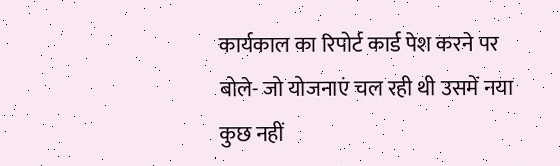कार्यकाल का रिपोर्ट कार्ड पेश करने पर बोले- जो योजनाएं चल रही थी उसमें नया कुछ नहीं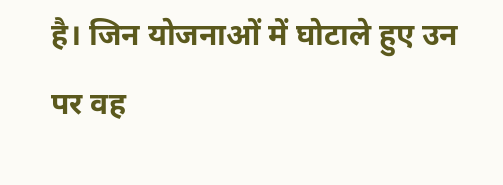है। जिन योजनाओं में घोटाले हुए उन पर वह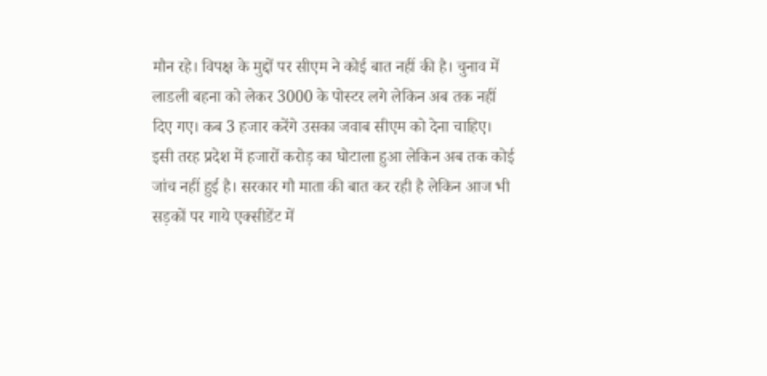मौन रहे। विपक्ष के मुद्दों पर सीएम ने कोई बात नहीं की है। चुनाव में लाडली बहना को लेकर 3000 के पोस्टर लगे लेकिन अब तक नहीं दिए गए। कब 3 हजार करेंगे उसका जवाब सीएम को देना चाहिए। इसी तरह प्रदेश में हजारों करोड़ का घोटाला हुआ लेकिन अब तक कोई जांच नहीं हुई है। सरकार गौ माता की बात कर रही है लेकिन आज भी सड़कों पर गाये एक्सीडेंट में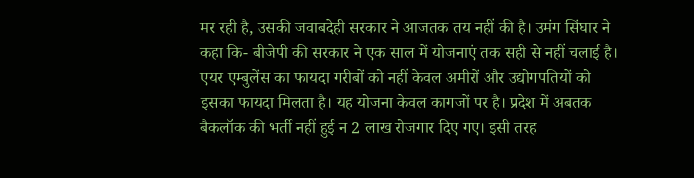मर रही है, उसकी जवाबदेही सरकार ने आजतक तय नहीं की है। उमंग सिंघार ने कहा कि- बीजेपी की सरकार ने एक साल में योजनाएं तक सही से नहीं चलाई है। एयर एम्बुलेंस का फायदा गरीबों को नहीं केवल अमीरों और उद्योगपतियों को इसका फायदा मिलता है। यह योजना केवल कागजों पर है। प्रदेश में अबतक बैकलॉक की भर्ती नहीं हुई न 2 लाख रोजगार दिए गए। इसी तरह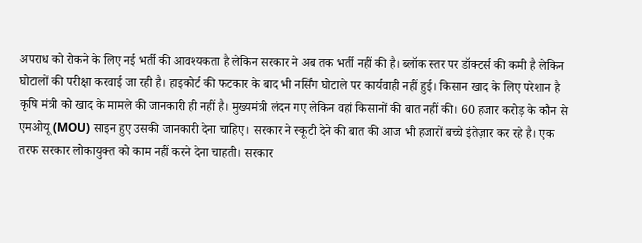अपराध को रोकने के लिए नई भर्ती की आवश्यकता है लेकिन सरकार ने अब तक भर्ती नहीं की है। ब्लॉक स्तर पर डॉक्टर्स की कमी है लेकिन घोटालों की परीक्षा करवाई जा रही है। हाइकोर्ट की फटकार के बाद भी नर्सिंग घोटाले पर कार्यवाही नहीं हुई। किसान खाद के लिए परेशान है कृषि मंत्री को खाद के मामले की जानकारी ही नहीं है। मुख्यमंत्री लंदन गए लेकिन वहां किसानों की बात नहीं की। 60 हजार करोड़ के कौन से एमओयू (MOU) साइन हुए उसकी जानकारी देना चाहिए। सरकार ने स्कूटी देने की बात की आज भी हजारों बच्चे इंतेज़ार कर रहे है। एक तरफ सरकार लोकायुक्त को काम नहीं करने देना चाहती। सरकार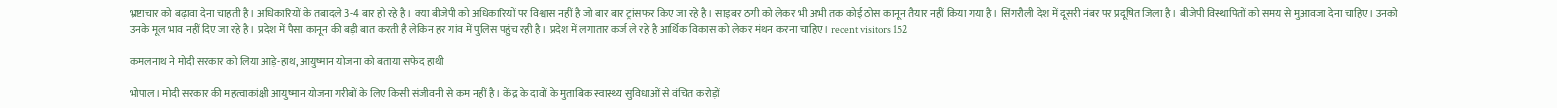भ्रष्टाचार को बढ़ावा देना चाहती है। अधिकारियों के तबादले 3-4 बार हो रहे है। क्या बीजेपी को अधिकारियों पर विश्वास नहीं है जो बार बार ट्रांसफर किए जा रहे है। साइबर ठगी को लेकर भी अभी तक कोई ठोस कानून तैयार नहीं किया गया है। सिंगरौली देश में दूसरी नंबर पर प्रदूषित जिला है। बीजेपी विस्थापितों को समय से मुआवजा देना चाहिए। उनको उनके मूल भाव नहीं दिए जा रहे है। प्रदेश में पैसा कानून की बड़ी बात करती है लेकिन हर गांव में पुलिस पहुंच रही है। प्रदेश में लगातार कर्ज ले रहे है आर्थिक विकास को लेकर मंथन करना चाहिए। recent visitors 152

कमलनाथ ने मोदी सरकार को लिया आड़े-हाथ, आयुष्मान योजना को बताया सफेद हाथी

भोपाल। मोदी सरकार की महत्वाकांक्षी आयुष्मान योजना गरीबों के लिए किसी संजीवनी से कम नहीं है। केंद्र के दावों के मुताबिक स्वास्थ्य सुविधाओं से वंचित करोड़ों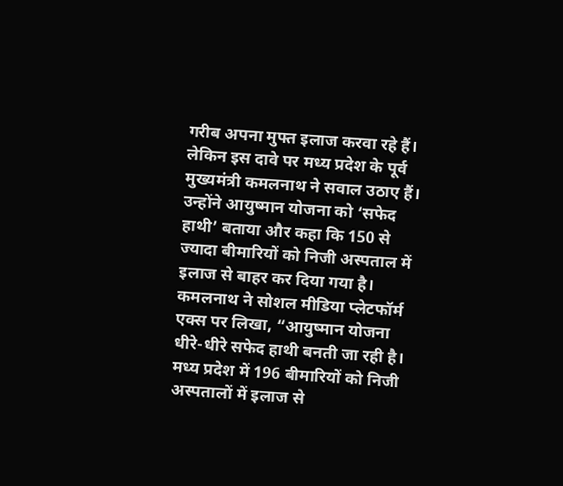गरीब अपना मुफ्त इलाज करवा रहे हैं। लेकिन इस दावे पर मध्य प्रदेश के पूर्व मुख्यमंत्री कमलनाथ ने सवाल उठाए हैं। उन्होंने आयुष्मान योजना को ‘सफेद हाथी’ बताया और कहा कि 150 से ज्यादा बीमारियों को निजी अस्पताल में इलाज से बाहर कर दिया गया है। कमलनाथ ने सोशल मीडिया प्लेटफॉर्म एक्स पर लिखा, “आयुष्मान योजना धीरे-धीरे सफेद हाथी बनती जा रही है। मध्य प्रदेश में 196 बीमारियों को निजी अस्पतालों में इलाज से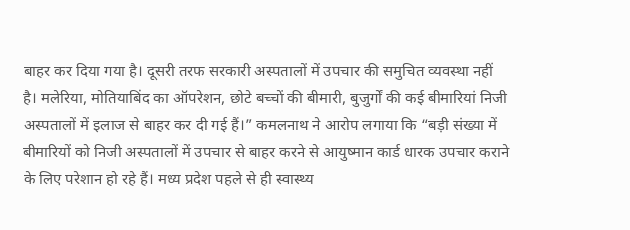बाहर कर दिया गया है। दूसरी तरफ सरकारी अस्पतालों में उपचार की समुचित व्यवस्था नहीं है। मलेरिया, मोतियाबिंद का ऑपरेशन, छोटे बच्चों की बीमारी, बुजुर्गों की कई बीमारियां निजी अस्पतालों में इलाज से बाहर कर दी गई हैं।” कमलनाथ ने आरोप लगाया कि “बड़ी संख्या में बीमारियों को निजी अस्पतालों में उपचार से बाहर करने से आयुष्मान कार्ड धारक उपचार कराने के लिए परेशान हो रहे हैं। मध्य प्रदेश पहले से ही स्वास्थ्य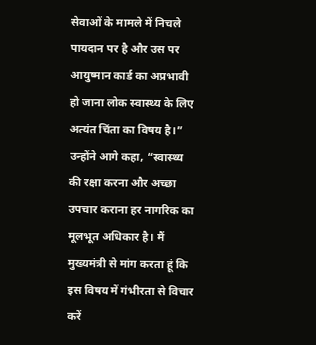सेवाओं के मामले में निचले पायदान पर है और उस पर आयुष्मान कार्ड का अप्रभावी हो जाना लोक स्वास्थ्य के लिए अत्यंत चिंता का विषय है।” उन्होंने आगे कहा, “स्वास्थ्य की रक्षा करना और अच्छा उपचार कराना हर नागरिक का मूलभूत अधिकार है। मैं मुख्यमंत्री से मांग करता हूं कि इस विषय में गंभीरता से विचार करें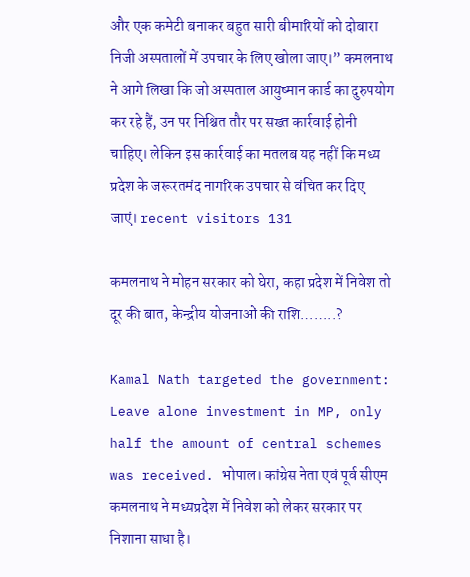और एक कमेटी बनाकर बहुत सारी बीमारियों को दोबारा निजी अस्पतालों में उपचार के लिए खोला जाए।” कमलनाथ ने आगे लिखा कि जो अस्पताल आयुष्मान कार्ड का दुरुपयोग कर रहे हैं, उन पर निश्चित तौर पर सख्त कार्रवाई होनी चाहिए। लेकिन इस कार्रवाई का मतलब यह नहीं कि मध्य प्रदेश के जरूरतमंद नागरिक उपचार से वंचित कर दिए जाएं। recent visitors 131

कमलनाथ ने मोहन सरकार को घेरा, कहा प्रदेश में निवेश तो दूर की बात, केन्द्रीय योजनाओं की राशि……..?

Kamal Nath targeted the government: Leave alone investment in MP, only half the amount of central schemes was received. भोपाल। कांग्रेस नेता एवं पूर्व सीएम कमलनाथ ने मध्यप्रदेश में निवेश को लेकर सरकार पर निशाना साधा है।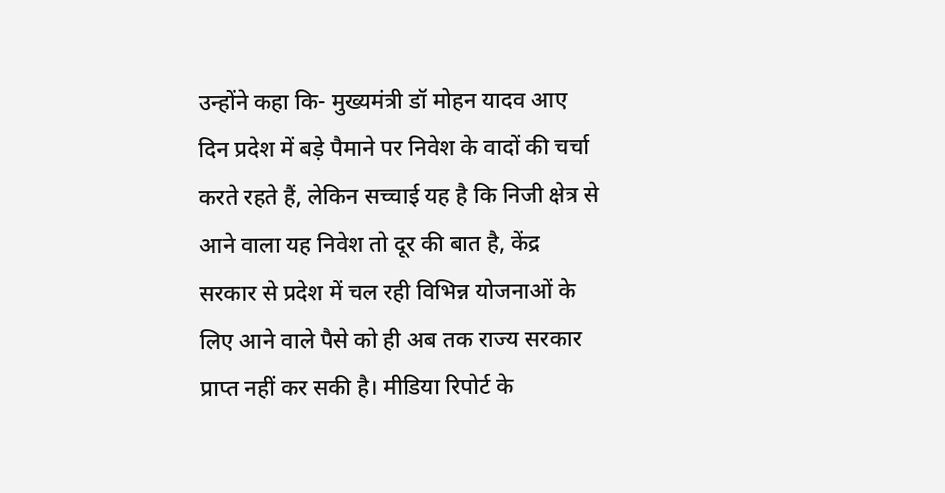उन्होंने कहा कि- मुख्यमंत्री डॉ मोहन यादव आए दिन प्रदेश में बड़े पैमाने पर निवेश के वादों की चर्चा करते रहते हैं, लेकिन सच्चाई यह है कि निजी क्षेत्र से आने वाला यह निवेश तो दूर की बात है, केंद्र सरकार से प्रदेश में चल रही विभिन्न योजनाओं के लिए आने वाले पैसे को ही अब तक राज्य सरकार प्राप्त नहीं कर सकी है। मीडिया रिपोर्ट के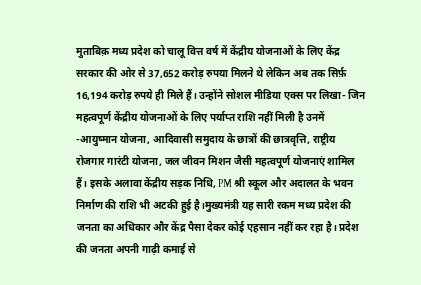मुताबिक़ मध्य प्रदेश को चालू वित्त वर्ष में केंद्रीय योजनाओं के लिए केंद्र सरकार की ओर से 37,652 करोड़ रुपया मिलने थे लेकिन अब तक सिर्फ़ 16,194 करोड़ रुपये ही मिले हैं। उन्होंने सोशल मीडिया एक्स पर लिखा- जिन महत्वपूर्ण केंद्रीय योजनाओं के लिए पर्याप्त राशि नहीं मिली है उनमें -आयुष्मान योजना, आदिवासी समुदाय के छात्रों की छात्रवृत्ति, राष्ट्रीय रोजगार गारंटी योजना, जल जीवन मिशन जैसी महत्वपूर्ण योजनाएं शामिल हैं। इसके अलावा केंद्रीय सड़क निधि, PM श्री स्कूल और अदालत के भवन निर्माण की राशि भी अटकी हुई है।मुख्यमंत्री यह सारी रकम मध्य प्रदेश की जनता का अधिकार और केंद्र पैसा देकर कोई एहसान नहीं कर रहा है। प्रदेश की जनता अपनी गाढ़ी कमाई से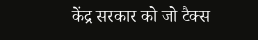केंद्र सरकार को जो टैक्स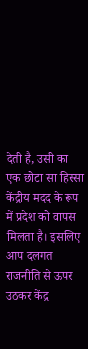देती है, उसी का एक छोटा सा हिस्सा केंद्रीय मदद के रूप में प्रदेश को वापस मिलता है। इसलिए आप दलगत राजनीति से ऊपर उठकर केंद्र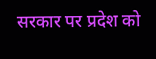सरकार पर प्रदेश को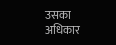उसका अधिकार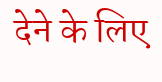देने के लिए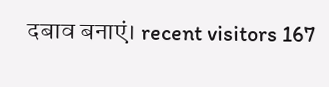दबाव बनाएं। recent visitors 167